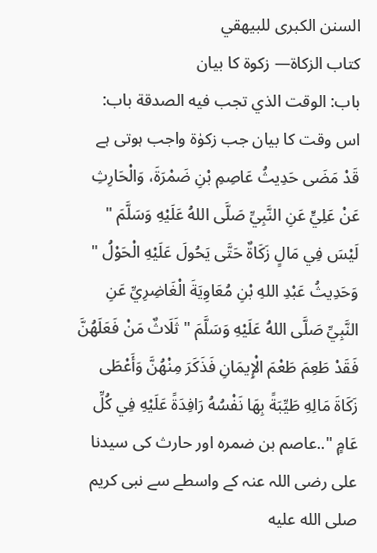السنن الكبرى للبيهقي
كتاب الزكاة— زکوۃ کا بیان
باب: الوقت الذي تجب فيه الصدقة باب: اس وقت کا بیان جب زکوٰۃ واجب ہوتی ہے
قَدْ مَضَى حَدِيثُ عَاصِمِ بْنِ ضَمْرَةَ، وَالْحَارِثِ عَنْ عَلِيٍّ عَنِ النَّبِيِّ صَلَّى اللهُ عَلَيْهِ وَسَلَّمَ " لَيْسَ فِي مَالٍ زَكَاةٌ حَتَّى يَحُولَ عَلَيْهِ الْحَوْلُ " وَحَدِيثُ عَبْدِ اللهِ بْنِ مُعَاوِيَةَ الْغَاضِرِيِّ عَنِ النَّبِيِّ صَلَّى اللهُ عَلَيْهِ وَسَلَّمَ " ثَلَاثٌ مَنْ فَعَلَهُنَّ فَقَدْ طَعِمَ طَعْمَ الْإِيمَانِ فَذَكَرَ مِنْهُنَّ وَأَعْطَى زَكَاةَ مَالِهِ طَيِّبَةً بِهَا نَفْسُهُ رَافِدَةً عَلَيْهِ فِي كُلِّ عَامٍ "..عاصم بن ضمرہ اور حارث کی سیدنا علی رضی اللہ عنہ کے واسطے سے نبی کریم صلى الله عليه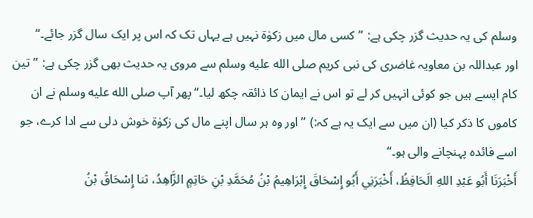وسلم کی یہ حدیث گزر چکی ہے: ”کسی مال میں زکوٰۃ نہیں ہے یہاں تک کہ اس پر ایک سال گزر جائے۔“
اور عبداللہ بن معاویہ غاضری کی نبی کریم صلى الله عليه وسلم سے مروی یہ حدیث بھی گزر چکی ہے: ”تین کام ایسے ہیں جو کوئی انہیں کر لے تو اس نے ایمان کا ذائقہ چکھ لیا۔“ پھر آپ صلى الله عليه وسلم نے ان کاموں کا ذکر کیا (ان میں سے ایک یہ ہے کہ:) ”اور وہ ہر سال اپنے مال کی زکوٰۃ خوش دلی سے ادا کرے، جو اسے فائدہ پہنچانے والی ہو۔“
أَخْبَرَنَا أَبُو عَبْدِ اللهِ الَحَافِظُ، أَخْبَرَنِي أَبُو إِسْحَاقَ إِبْرَاهِيمُ بْنُ مُحَمَّدِ بْنِ حَاتِمٍ الزَّاهِدُ، ثنا إِسْحَاقُ بْنُ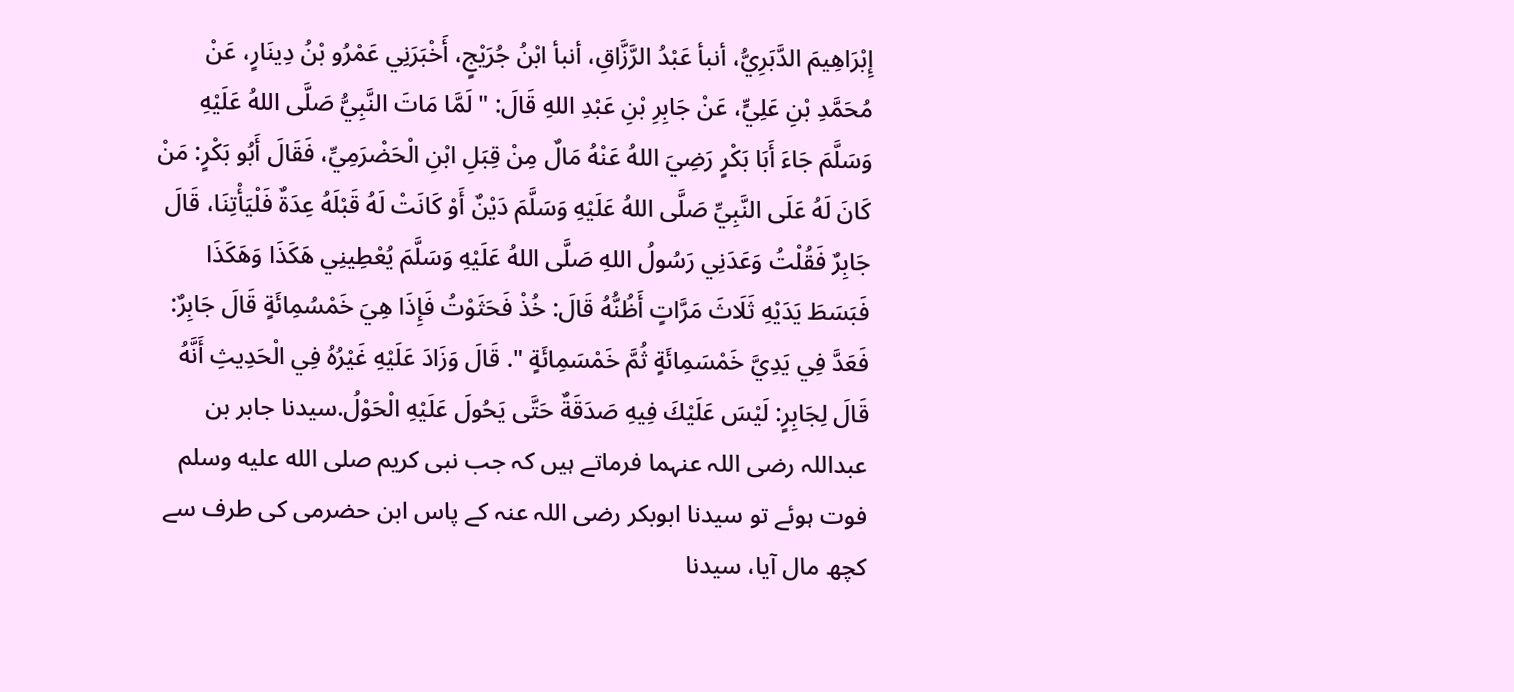إِبْرَاهِيمَ الدَّبَرِيُّ، أنبأ عَبْدُ الرَّزَّاقِ، أنبأ ابْنُ جُرَيْجٍ، أَخْبَرَنِي عَمْرُو بْنُ دِينَارٍ، عَنْ مُحَمَّدِ بْنِ عَلِيٍّ، عَنْ جَابِرِ بْنِ عَبْدِ اللهِ قَالَ: " لَمَّا مَاتَ النَّبِيُّ صَلَّى اللهُ عَلَيْهِ وَسَلَّمَ جَاءَ أَبَا بَكْرٍ رَضِيَ اللهُ عَنْهُ مَالٌ مِنْ قِبَلِ ابْنِ الْحَضْرَمِيِّ، فَقَالَ أَبُو بَكْرٍ: مَنْ كَانَ لَهُ عَلَى النَّبِيِّ صَلَّى اللهُ عَلَيْهِ وَسَلَّمَ دَيْنٌ أَوْ كَانَتْ لَهُ قَبْلَهُ عِدَةٌ فَلْيَأْتِنَا، قَالَ جَابِرٌ فَقُلْتُ وَعَدَنِي رَسُولُ اللهِ صَلَّى اللهُ عَلَيْهِ وَسَلَّمَ يُعْطِينِي هَكَذَا وَهَكَذَا فَبَسَطَ يَدَيْهِ ثَلَاثَ مَرَّاتٍ أَظُنُّهُ قَالَ: خُذْ فَحَثَوْتُ فَإِذَا هِيَ خَمْسُمِائَةٍ قَالَ جَابِرٌ: فَعَدَّ فِي يَدِيَّ خَمْسَمِائَةٍ ثُمَّ خَمْسَمِائَةٍ ". قَالَ وَزَادَ عَلَيْهِ غَيْرُهُ فِي الْحَدِيثِ أَنَّهُ قَالَ لِجَابِرٍ: لَيْسَ عَلَيْكَ فِيهِ صَدَقَةٌ حَتَّى يَحُولَ عَلَيْهِ الْحَوْلُ.سیدنا جابر بن عبداللہ رضی اللہ عنہما فرماتے ہیں کہ جب نبی کریم صلى الله عليه وسلم فوت ہوئے تو سیدنا ابوبکر رضی اللہ عنہ کے پاس ابن حضرمی کی طرف سے کچھ مال آیا، سیدنا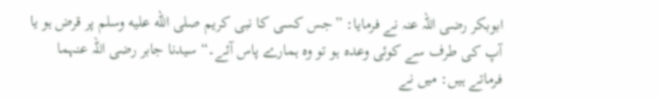ابوبکر رضی اللہ عنہ نے فرمایا: ”جس کسی کا نبی کریم صلى الله عليه وسلم پر قرض ہو یا آپ کی طرف سے کوئی وعدہ ہو تو وہ ہمارے پاس آئے۔“ سیدنا جابر رضی اللہ عنہما فرماتے ہیں: میں نے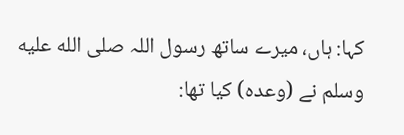کہا: ہاں، میرے ساتھ رسول اللہ صلى الله عليه وسلم نے (وعدہ) کیا تھا: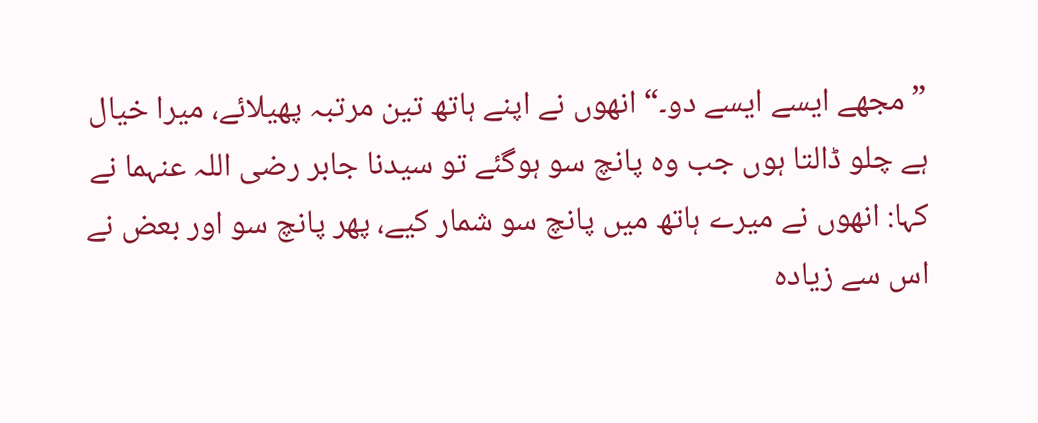”مجھے ایسے ایسے دو۔“ انھوں نے اپنے ہاتھ تین مرتبہ پھیلائے، میرا خیال ہے چلو ڈالتا ہوں جب وہ پانچ سو ہوگئے تو سیدنا جابر رضی اللہ عنہما نے کہا: انھوں نے میرے ہاتھ میں پانچ سو شمار کیے، پھر پانچ سو اور بعض نے اس سے زیادہ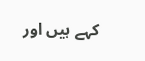کہے ہیں اور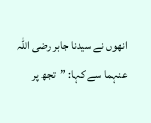انھوں نے سیدنا جابر رضی اللہ عنہما سے کہا: ”تجھ پر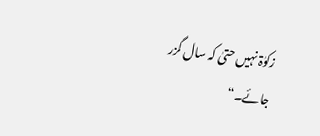زکوٰۃ نہیں حتیٰ کہ سال گزر جائے۔“